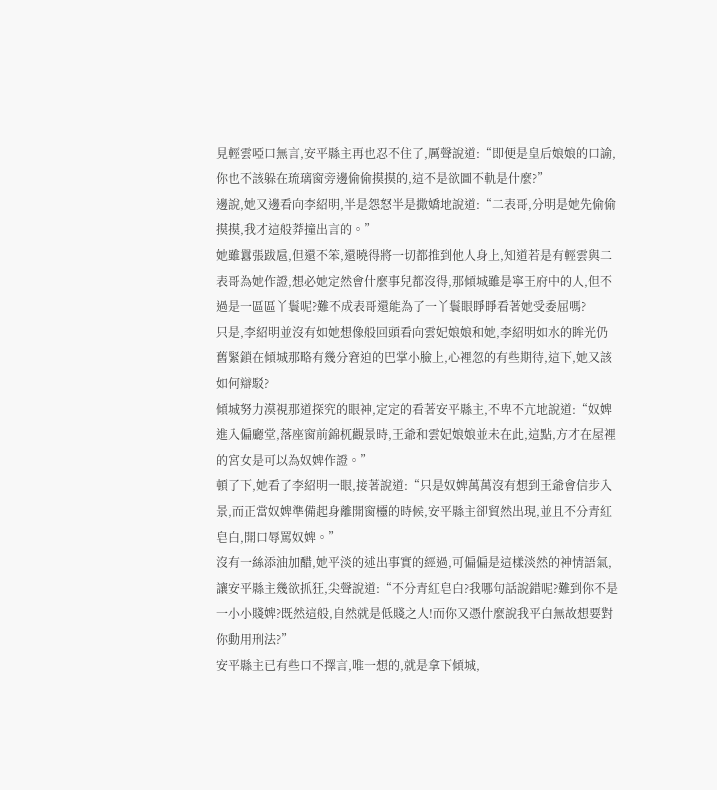見輕雲啞口無言,安平縣主再也忍不住了,厲聲說道:“即便是皇后娘娘的口諭,你也不該躲在琉璃窗旁邊偷偷摸摸的,這不是欲圖不軌是什麼?”
邊說,她又邊看向李紹明,半是怨怒半是撒嬌地說道:“二表哥,分明是她先偷偷摸摸,我才這般莽撞出言的。”
她雖囂張跋扈,但還不笨,還曉得將一切都推到他人身上,知道若是有輕雲與二表哥為她作證,想必她定然會什麼事兒都沒得,那傾城雖是寧王府中的人,但不過是一區區丫鬟呢?難不成表哥還能為了一丫鬟眼睜睜看著她受委屈嗎?
只是,李紹明並沒有如她想像般回頭看向雲妃娘娘和她,李紹明如水的眸光仍舊緊鎖在傾城那略有幾分窘迫的巴掌小臉上,心裡忽的有些期待,這下,她又該如何辯駁?
傾城努力漠視那道探究的眼神,定定的看著安平縣主,不卑不亢地說道:“奴婢進入偏廳堂,落座窗前錦杌觀景時,王爺和雲妃娘娘並未在此,這點,方才在屋裡的宮女是可以為奴婢作證。”
頓了下,她看了李紹明一眼,接著說道:“只是奴婢萬萬沒有想到王爺會信步入景,而正當奴婢準備起身離開窗欞的時候,安平縣主卻貿然出現,並且不分青紅皂白,開口辱罵奴婢。”
沒有一絲添油加醋,她平淡的述出事實的經過,可偏偏是這樣淡然的神情語氣,讓安平縣主幾欲抓狂,尖聲說道:“不分青紅皂白?我哪句話說錯呢?難到你不是一小小賤婢?既然這般,自然就是低賤之人!而你又憑什麼說我平白無故想要對你動用刑法?”
安平縣主已有些口不擇言,唯一想的,就是拿下傾城,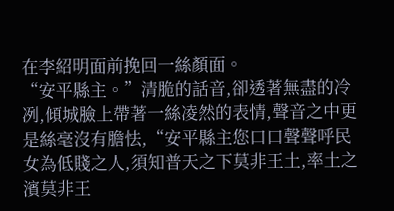在李紹明面前挽回一絲顏面。
“安平縣主。”清脆的話音,卻透著無盡的冷冽,傾城臉上帶著一絲凌然的表情,聲音之中更是絲毫沒有膽怯,“安平縣主您口口聲聲呼民女為低賤之人,須知普天之下莫非王土,率土之濱莫非王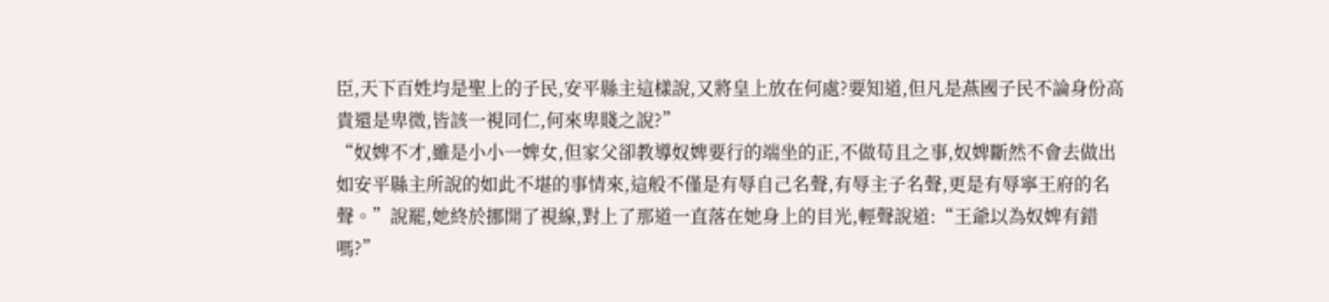臣,天下百姓均是聖上的子民,安平縣主這樣說,又將皇上放在何處?要知道,但凡是燕國子民不論身份高貴還是卑微,皆該一視同仁,何來卑賤之說?”
“奴婢不才,雖是小小一婢女,但家父卻教導奴婢要行的端坐的正,不做苟且之事,奴婢斷然不會去做出如安平縣主所說的如此不堪的事情來,這般不僅是有辱自己名聲,有辱主子名聲,更是有辱寧王府的名聲。”說罷,她終於挪開了視線,對上了那道一直落在她身上的目光,輕聲說道:“王爺以為奴婢有錯嗎?”